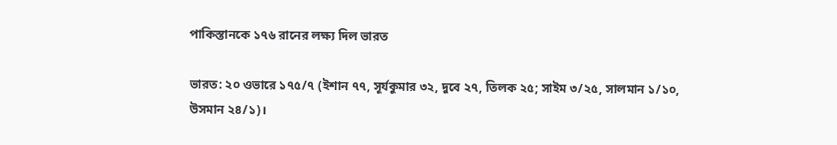পাকিস্তানকে ১৭৬ রানের লক্ষ্য দিল ভারত

ভারত: ২০ ওভারে ১৭৫/৭ (ইশান ৭৭, সূর্যকুমার ৩২, দুবে ২৭, তিলক ২৫; সাইম ৩/২৫, সালমান ১/১০, উসমান ২৪/১)।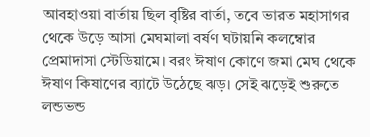আবহাওয়া বার্তায় ছিল বৃষ্টির বার্তা, তবে ভারত মহাসাগর থেকে উড়ে আসা মেঘমালা বর্ষণ ঘটায়নি কলম্বোর প্রেমাদাসা স্টেডিয়ামে। বরং ঈষাণ কোণে জমা মেঘ থেকে ঈষাণ কিষাণের ব্যাটে উঠেছে ঝড়। সেই ঝড়েই শুরুতে লন্ডভন্ড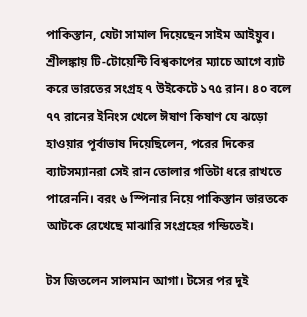পাকিস্তান, যেটা সামাল দিয়েছেন সাইম আইয়ুব। শ্রীলঙ্কায় টি-টোয়েন্টি বিশ্বকাপের ম্যাচে আগে ব্যাট করে ভারতের সংগ্রহ ৭ উইকেটে ১৭৫ রান। ৪০ বলে ৭৭ রানের ইনিংস খেলে ঈষাণ কিষাণ যে ঝড়ো হাওয়ার পূর্বাভাষ দিয়েছিলেন, পরের দিকের ব্যাটসম্যানরা সেই রান তোলার গতিটা ধরে রাখতে পারেননি। বরং ৬ স্পিনার নিয়ে পাকিস্তান ভারতকে আটকে রেখেছে মাঝারি সংগ্রহের গন্ডিতেই।

টস জিতলেন সালমান আগা। টসের পর দুই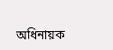অধিনায়ক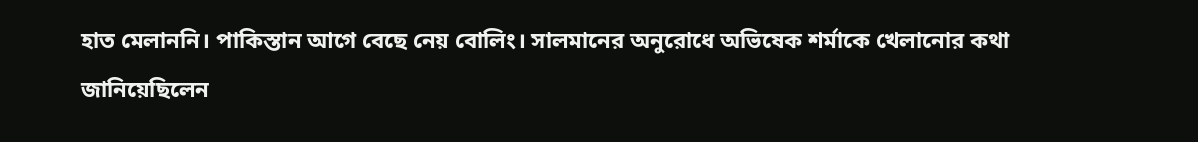হাত মেলাননি। পাকিস্তান আগে বেছে নেয় বোলিং। সালমানের অনুরোধে অভিষেক শর্মাকে খেলানোর কথা জানিয়েছিলেন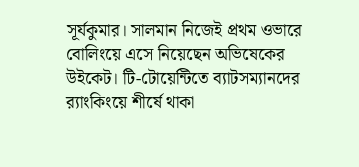সূর্যকুমার। সালমান নিজেই প্রথম ওভারে বোলিংয়ে এসে নিয়েছেন অভিষেকের উইকেট। টি-টোয়েন্টিতে ব্যাটসম্যানদের র‍্যাংকিংয়ে শীর্ষে থাকা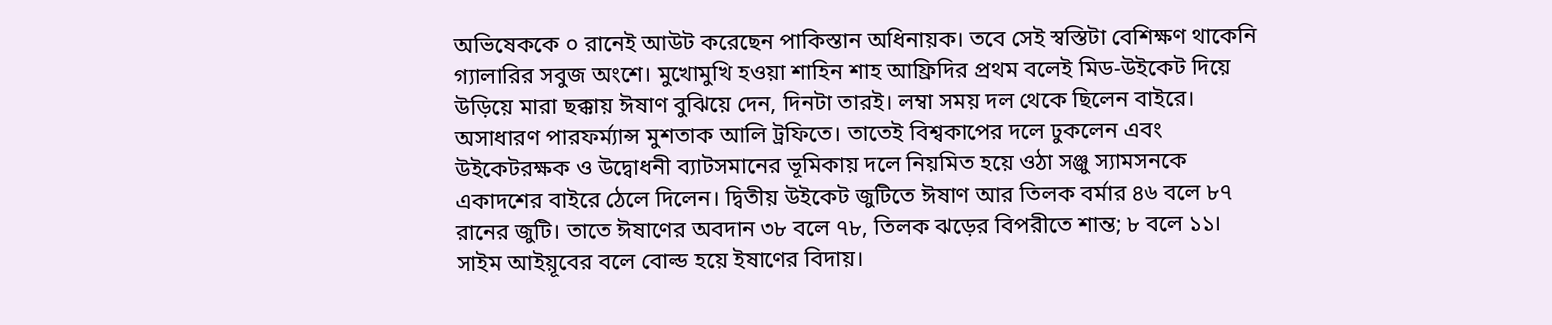অভিষেককে ০ রানেই আউট করেছেন পাকিস্তান অধিনায়ক। তবে সেই স্বস্তিটা বেশিক্ষণ থাকেনি গ্যালারির সবুজ অংশে। মুখোমুখি হওয়া শাহিন শাহ আফ্রিদির প্রথম বলেই মিড-উইকেট দিয়ে উড়িয়ে মারা ছক্কায় ঈষাণ বুঝিয়ে দেন, দিনটা তারই। লম্বা সময় দল থেকে ছিলেন বাইরে। অসাধারণ পারফর্ম্যান্স মুশতাক আলি ট্রফিতে। তাতেই বিশ্বকাপের দলে ঢুকলেন এবং উইকেটরক্ষক ও উদ্বোধনী ব্যাটসমানের ভূমিকায় দলে নিয়মিত হয়ে ওঠা সঞ্জু স্যামসনকে একাদশের বাইরে ঠেলে দিলেন। দ্বিতীয় উইকেট জুটিতে ঈষাণ আর তিলক বর্মার ৪৬ বলে ৮৭ রানের জুটি। তাতে ঈষাণের অবদান ৩৮ বলে ৭৮, তিলক ঝড়ের বিপরীতে শান্ত; ৮ বলে ১১। সাইম আইয়ূবের বলে বোল্ড হয়ে ইষাণের বিদায়।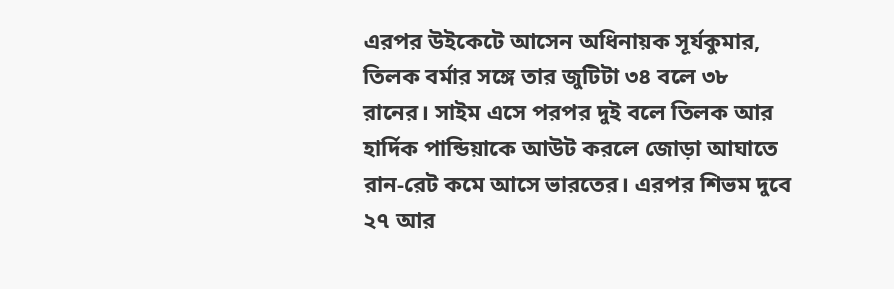এরপর উইকেটে আসেন অধিনায়ক সূর্যকুমার, তিলক বর্মার সঙ্গে তার জুটিটা ৩৪ বলে ৩৮ রানের। সাইম এসে পরপর দুই বলে তিলক আর হার্দিক পান্ডিয়াকে আউট করলে জোড়া আঘাতে রান-রেট কমে আসে ভারতের। এরপর শিভম দুবে ২৭ আর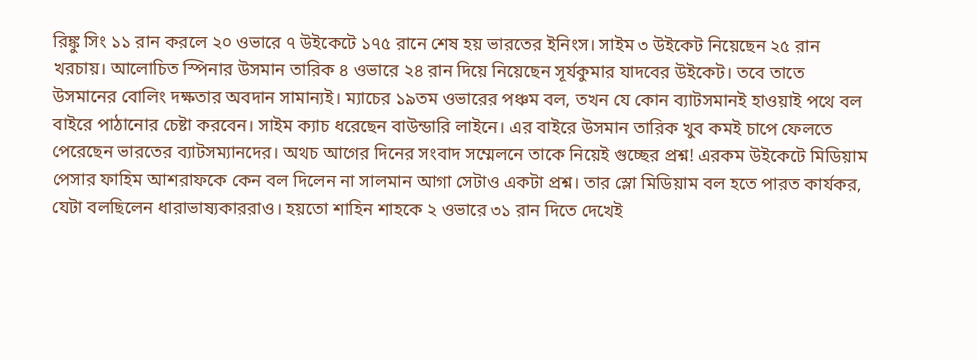রিঙ্কু সিং ১১ রান করলে ২০ ওভারে ৭ উইকেটে ১৭৫ রানে শেষ হয় ভারতের ইনিংস। সাইম ৩ উইকেট নিয়েছেন ২৫ রান খরচায়। আলোচিত স্পিনার উসমান তারিক ৪ ওভারে ২৪ রান দিয়ে নিয়েছেন সূর্যকুমার যাদবের উইকেট। তবে তাতে উসমানের বোলিং দক্ষতার অবদান সামান্যই। ম্যাচের ১৯তম ওভারের পঞ্চম বল, তখন যে কোন ব্যাটসমানই হাওয়াই পথে বল বাইরে পাঠানোর চেষ্টা করবেন। সাইম ক্যাচ ধরেছেন বাউন্ডারি লাইনে। এর বাইরে উসমান তারিক খুব কমই চাপে ফেলতে পেরেছেন ভারতের ব্যাটসম্যানদের। অথচ আগের দিনের সংবাদ সম্মেলনে তাকে নিয়েই গুচ্ছের প্রশ্ন! এরকম উইকেটে মিডিয়াম পেসার ফাহিম আশরাফকে কেন বল দিলেন না সালমান আগা সেটাও একটা প্রশ্ন। তার স্লো মিডিয়াম বল হতে পারত কার্যকর, যেটা বলছিলেন ধারাভাষ্যকাররাও। হয়তো শাহিন শাহকে ২ ওভারে ৩১ রান দিতে দেখেই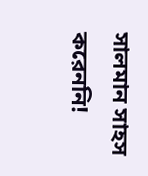সালমান সাহস করেননি!